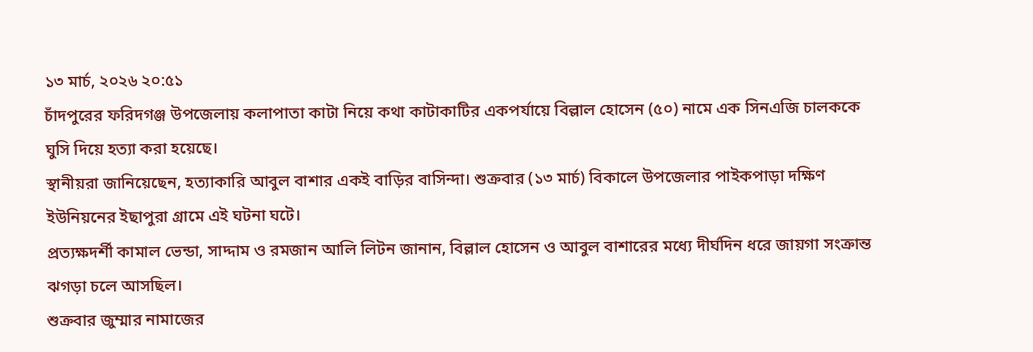১৩ মার্চ, ২০২৬ ২০:৫১
চাঁদপুরের ফরিদগঞ্জ উপজেলায় কলাপাতা কাটা নিয়ে কথা কাটাকাটির একপর্যায়ে বিল্লাল হোসেন (৫০) নামে এক সিনএজি চালককে ঘুসি দিয়ে হত্যা করা হয়েছে।
স্থানীয়রা জানিয়েছেন, হত্যাকারি আবুল বাশার একই বাড়ির বাসিন্দা। শুক্রবার (১৩ মার্চ) বিকালে উপজেলার পাইকপাড়া দক্ষিণ ইউনিয়নের ইছাপুরা গ্রামে এই ঘটনা ঘটে।
প্রত্যক্ষদর্শী কামাল ভেন্ডা, সাদ্দাম ও রমজান আলি লিটন জানান, বিল্লাল হোসেন ও আবুল বাশারের মধ্যে দীর্ঘদিন ধরে জায়গা সংক্রান্ত ঝগড়া চলে আসছিল।
শুক্রবার জুম্মার নামাজের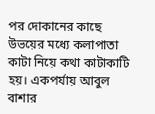পর দোকানের কাছে উভয়ের মধ্যে কলাপাতা কাটা নিয়ে কথা কাটাকাটি হয়। একপর্যায় আবুল বাশার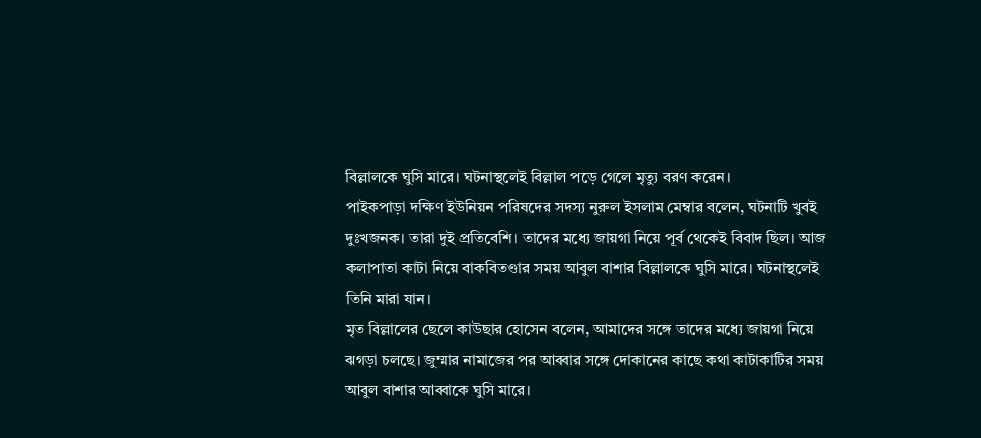বিল্লালকে ঘুসি মারে। ঘটনাস্থলেই বিল্লাল পড়ে গেলে মৃত্যু বরণ করেন।
পাইকপাড়া দক্ষিণ ইউনিয়ন পরিষদের সদস্য নুরুল ইসলাম মেম্বার বলেন, ঘটনাটি খুবই দুঃখজনক। তারা দুই প্রতিবেশি। তাদের মধ্যে জায়গা নিয়ে পূর্ব থেকেই বিবাদ ছিল। আজ কলাপাতা কাটা নিয়ে বাকবিতণ্ডার সময় আবুল বাশার বিল্লালকে ঘুসি মারে। ঘটনাস্থলেই তিনি মারা যান।
মৃত বিল্লালের ছেলে কাউছার হোসেন বলেন, আমাদের সঙ্গে তাদের মধ্যে জায়গা নিয়ে ঝগড়া চলছে। জুম্মার নামাজের পর আব্বার সঙ্গে দোকানের কাছে কথা কাটাকাটির সময় আবুল বাশার আব্বাকে ঘুসি মারে।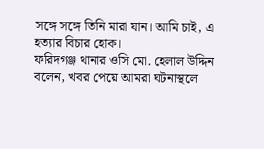সঙ্গে সঙ্গে তিনি মারা যান। আমি চাই, এ হত্যার বিচার হোক।
ফরিদগঞ্জ থানার ওসি মো. হেলাল উদ্দিন বলেন, খবর পেয়ে আমরা ঘটনাস্থলে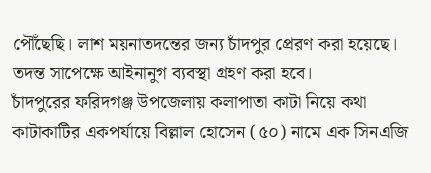পৌঁছেছি। লাশ ময়নাতদন্তের জন্য চাঁদপুর প্রেরণ করা হয়েছে। তদন্ত সাপেক্ষে আইনানুগ ব্যবস্থা গ্রহণ করা হবে।
চাঁদপুরের ফরিদগঞ্জ উপজেলায় কলাপাতা কাটা নিয়ে কথা কাটাকাটির একপর্যায়ে বিল্লাল হোসেন (৫০) নামে এক সিনএজি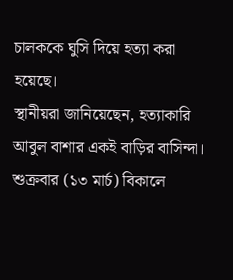চালককে ঘুসি দিয়ে হত্যা করা হয়েছে।
স্থানীয়রা জানিয়েছেন, হত্যাকারি আবুল বাশার একই বাড়ির বাসিন্দা। শুক্রবার (১৩ মার্চ) বিকালে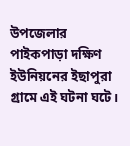উপজেলার পাইকপাড়া দক্ষিণ ইউনিয়নের ইছাপুরা গ্রামে এই ঘটনা ঘটে।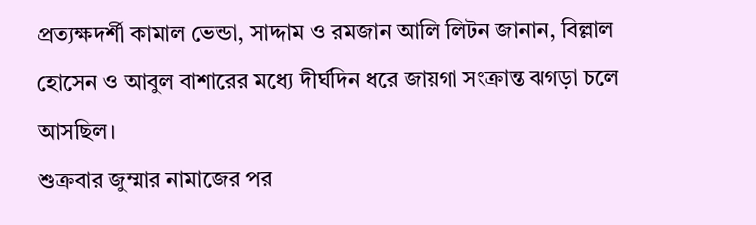প্রত্যক্ষদর্শী কামাল ভেন্ডা, সাদ্দাম ও রমজান আলি লিটন জানান, বিল্লাল হোসেন ও আবুল বাশারের মধ্যে দীর্ঘদিন ধরে জায়গা সংক্রান্ত ঝগড়া চলে আসছিল।
শুক্রবার জুম্মার নামাজের পর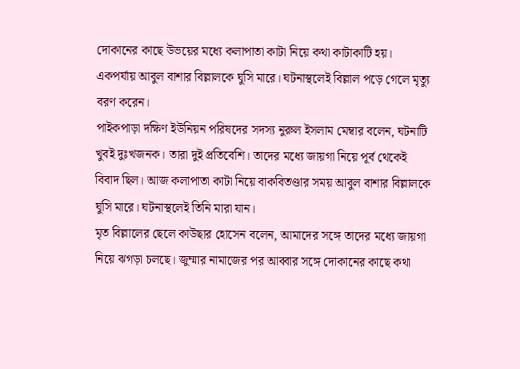দোকানের কাছে উভয়ের মধ্যে কলাপাতা কাটা নিয়ে কথা কাটাকাটি হয়। একপর্যায় আবুল বাশার বিল্লালকে ঘুসি মারে। ঘটনাস্থলেই বিল্লাল পড়ে গেলে মৃত্যু বরণ করেন।
পাইকপাড়া দক্ষিণ ইউনিয়ন পরিষদের সদস্য নুরুল ইসলাম মেম্বার বলেন, ঘটনাটি খুবই দুঃখজনক। তারা দুই প্রতিবেশি। তাদের মধ্যে জায়গা নিয়ে পূর্ব থেকেই বিবাদ ছিল। আজ কলাপাতা কাটা নিয়ে বাকবিতণ্ডার সময় আবুল বাশার বিল্লালকে ঘুসি মারে। ঘটনাস্থলেই তিনি মারা যান।
মৃত বিল্লালের ছেলে কাউছার হোসেন বলেন, আমাদের সঙ্গে তাদের মধ্যে জায়গা নিয়ে ঝগড়া চলছে। জুম্মার নামাজের পর আব্বার সঙ্গে দোকানের কাছে কথা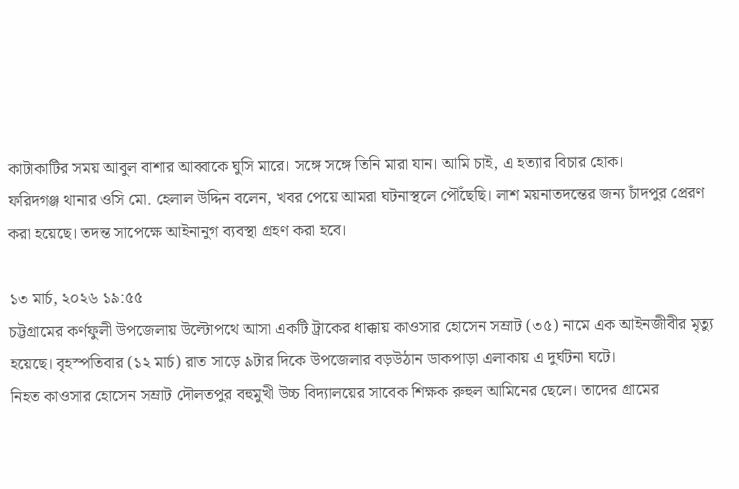কাটাকাটির সময় আবুল বাশার আব্বাকে ঘুসি মারে। সঙ্গে সঙ্গে তিনি মারা যান। আমি চাই, এ হত্যার বিচার হোক।
ফরিদগঞ্জ থানার ওসি মো. হেলাল উদ্দিন বলেন, খবর পেয়ে আমরা ঘটনাস্থলে পৌঁছেছি। লাশ ময়নাতদন্তের জন্য চাঁদপুর প্রেরণ করা হয়েছে। তদন্ত সাপেক্ষে আইনানুগ ব্যবস্থা গ্রহণ করা হবে।

১৩ মার্চ, ২০২৬ ১৯:৫৫
চট্টগ্রামের কর্ণফুলী উপজেলায় উল্টোপথে আসা একটি ট্রাকের ধাক্কায় কাওসার হোসেন সম্রাট (৩৫) নামে এক আইনজীবীর মৃত্যু হয়েছে। বৃহস্পতিবার (১২ মার্চ) রাত সাড়ে ৯টার দিকে উপজেলার বড়উঠান ডাকপাড়া এলাকায় এ দুর্ঘটনা ঘটে।
নিহত কাওসার হোসেন সম্রাট দৌলতপুর বহুমুখী উচ্চ বিদ্যালয়ের সাবেক শিক্ষক রুহুল আমিনের ছেলে। তাদের গ্রামের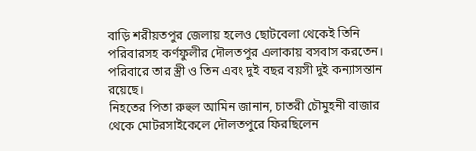বাড়ি শরীয়তপুর জেলায় হলেও ছোটবেলা থেকেই তিনি পরিবারসহ কর্ণফুলীর দৌলতপুর এলাকায় বসবাস করতেন। পরিবারে তার স্ত্রী ও তিন এবং দুই বছর বয়সী দুই কন্যাসন্তান রয়েছে।
নিহতের পিতা রুহুল আমিন জানান, চাতরী চৌমুহনী বাজার থেকে মোটরসাইকেলে দৌলতপুরে ফিরছিলেন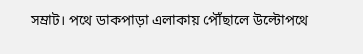সম্রাট। পথে ডাকপাড়া এলাকায় পৌঁছালে উল্টোপথে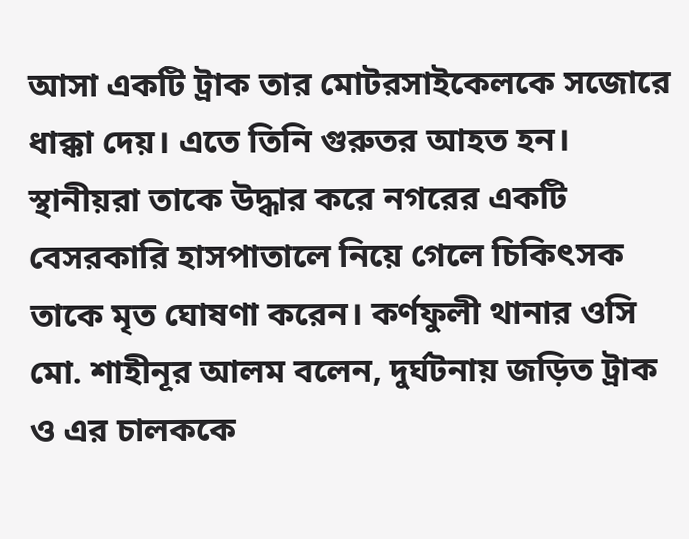আসা একটি ট্রাক তার মোটরসাইকেলকে সজোরে ধাক্কা দেয়। এতে তিনি গুরুতর আহত হন।
স্থানীয়রা তাকে উদ্ধার করে নগরের একটি বেসরকারি হাসপাতালে নিয়ে গেলে চিকিৎসক তাকে মৃত ঘোষণা করেন। কর্ণফুলী থানার ওসি মো. শাহীনূর আলম বলেন, দুর্ঘটনায় জড়িত ট্রাক ও এর চালককে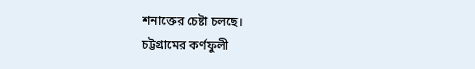শনাক্তের চেষ্টা চলছে।
চট্টগ্রামের কর্ণফুলী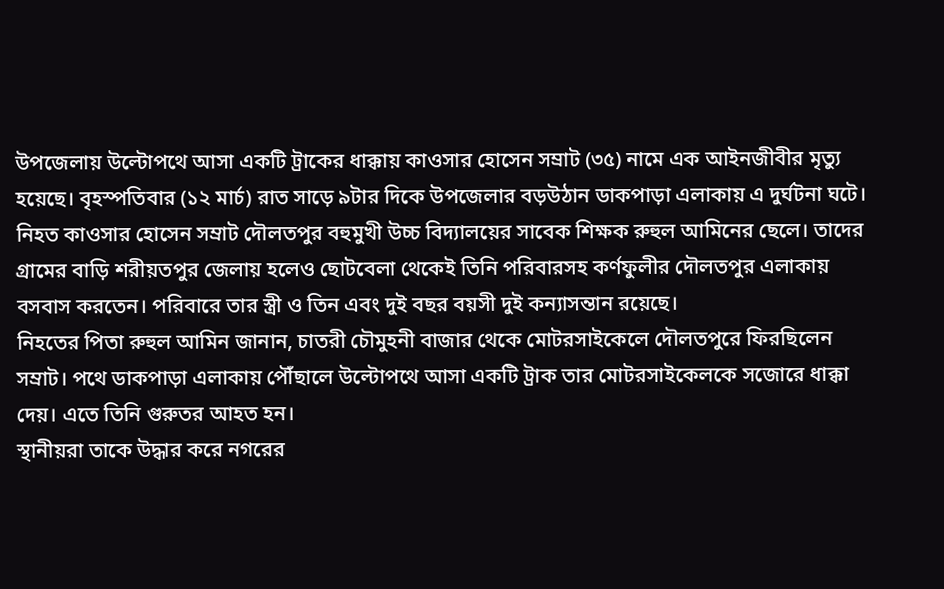উপজেলায় উল্টোপথে আসা একটি ট্রাকের ধাক্কায় কাওসার হোসেন সম্রাট (৩৫) নামে এক আইনজীবীর মৃত্যু হয়েছে। বৃহস্পতিবার (১২ মার্চ) রাত সাড়ে ৯টার দিকে উপজেলার বড়উঠান ডাকপাড়া এলাকায় এ দুর্ঘটনা ঘটে।
নিহত কাওসার হোসেন সম্রাট দৌলতপুর বহুমুখী উচ্চ বিদ্যালয়ের সাবেক শিক্ষক রুহুল আমিনের ছেলে। তাদের গ্রামের বাড়ি শরীয়তপুর জেলায় হলেও ছোটবেলা থেকেই তিনি পরিবারসহ কর্ণফুলীর দৌলতপুর এলাকায় বসবাস করতেন। পরিবারে তার স্ত্রী ও তিন এবং দুই বছর বয়সী দুই কন্যাসন্তান রয়েছে।
নিহতের পিতা রুহুল আমিন জানান, চাতরী চৌমুহনী বাজার থেকে মোটরসাইকেলে দৌলতপুরে ফিরছিলেন সম্রাট। পথে ডাকপাড়া এলাকায় পৌঁছালে উল্টোপথে আসা একটি ট্রাক তার মোটরসাইকেলকে সজোরে ধাক্কা দেয়। এতে তিনি গুরুতর আহত হন।
স্থানীয়রা তাকে উদ্ধার করে নগরের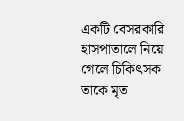একটি বেসরকারি হাসপাতালে নিয়ে গেলে চিকিৎসক তাকে মৃত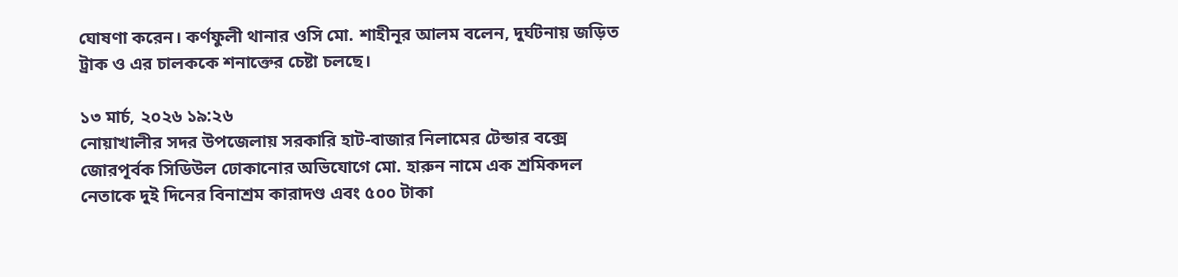ঘোষণা করেন। কর্ণফুলী থানার ওসি মো. শাহীনূর আলম বলেন, দুর্ঘটনায় জড়িত ট্রাক ও এর চালককে শনাক্তের চেষ্টা চলছে।

১৩ মার্চ, ২০২৬ ১৯:২৬
নোয়াখালীর সদর উপজেলায় সরকারি হাট-বাজার নিলামের টেন্ডার বক্সে জোরপূর্বক সিডিউল ঢোকানোর অভিযোগে মো. হারুন নামে এক শ্রমিকদল নেতাকে দুই দিনের বিনাশ্রম কারাদণ্ড এবং ৫০০ টাকা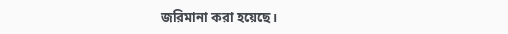জরিমানা করা হয়েছে।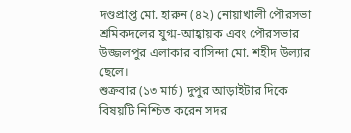দণ্ডপ্রাপ্ত মো. হারুন (৪২) নোয়াখালী পৌরসভা শ্রমিকদলের যুগ্ম-আহ্বায়ক এবং পৌরসভার উজ্জলপুর এলাকার বাসিন্দা মো. শহীদ উল্যার ছেলে।
শুক্রবার (১৩ মার্চ) দুপুর আড়াইটার দিকে বিষয়টি নিশ্চিত করেন সদর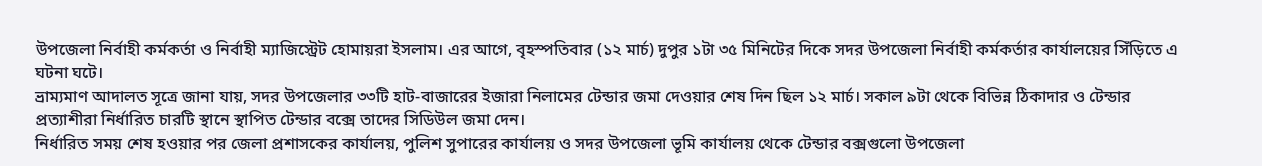উপজেলা নির্বাহী কর্মকর্তা ও নির্বাহী ম্যাজিস্ট্রেট হোমায়রা ইসলাম। এর আগে, বৃহস্পতিবার (১২ মার্চ) দুপুর ১টা ৩৫ মিনিটের দিকে সদর উপজেলা নির্বাহী কর্মকর্তার কার্যালয়ের সিঁড়িতে এ ঘটনা ঘটে।
ভ্রাম্যমাণ আদালত সূত্রে জানা যায়, সদর উপজেলার ৩৩টি হাট-বাজারের ইজারা নিলামের টেন্ডার জমা দেওয়ার শেষ দিন ছিল ১২ মার্চ। সকাল ৯টা থেকে বিভিন্ন ঠিকাদার ও টেন্ডার প্রত্যাশীরা নির্ধারিত চারটি স্থানে স্থাপিত টেন্ডার বক্সে তাদের সিডিউল জমা দেন।
নির্ধারিত সময় শেষ হওয়ার পর জেলা প্রশাসকের কার্যালয়, পুলিশ সুপারের কার্যালয় ও সদর উপজেলা ভূমি কার্যালয় থেকে টেন্ডার বক্সগুলো উপজেলা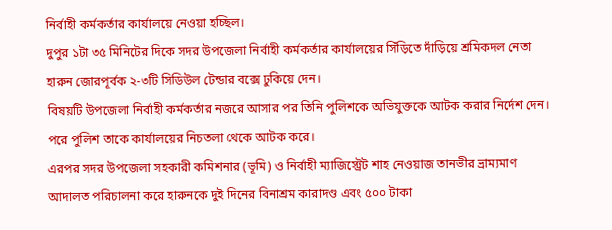নির্বাহী কর্মকর্তার কার্যালয়ে নেওয়া হচ্ছিল।
দুপুর ১টা ৩৫ মিনিটের দিকে সদর উপজেলা নির্বাহী কর্মকর্তার কার্যালয়ের সিঁড়িতে দাঁড়িয়ে শ্রমিকদল নেতা হারুন জোরপূর্বক ২-৩টি সিডিউল টেন্ডার বক্সে ঢুকিয়ে দেন।
বিষয়টি উপজেলা নির্বাহী কর্মকর্তার নজরে আসার পর তিনি পুলিশকে অভিযুক্তকে আটক করার নির্দেশ দেন। পরে পুলিশ তাকে কার্যালয়ের নিচতলা থেকে আটক করে।
এরপর সদর উপজেলা সহকারী কমিশনার (ভূমি) ও নির্বাহী ম্যাজিস্ট্রেট শাহ নেওয়াজ তানভীর ভ্রাম্যমাণ আদালত পরিচালনা করে হারুনকে দুই দিনের বিনাশ্রম কারাদণ্ড এবং ৫০০ টাকা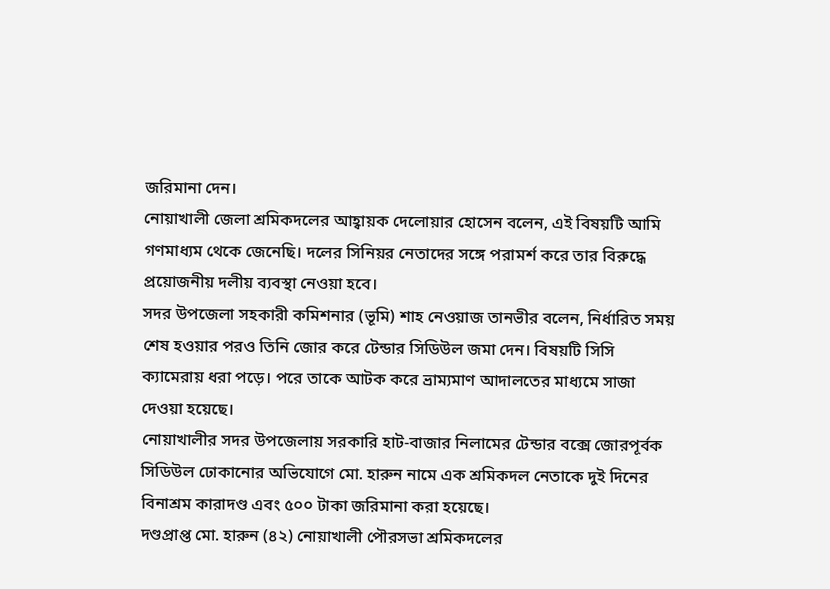জরিমানা দেন।
নোয়াখালী জেলা শ্রমিকদলের আহ্বায়ক দেলোয়ার হোসেন বলেন, এই বিষয়টি আমি গণমাধ্যম থেকে জেনেছি। দলের সিনিয়র নেতাদের সঙ্গে পরামর্শ করে তার বিরুদ্ধে প্রয়োজনীয় দলীয় ব্যবস্থা নেওয়া হবে।
সদর উপজেলা সহকারী কমিশনার (ভূমি) শাহ নেওয়াজ তানভীর বলেন, নির্ধারিত সময় শেষ হওয়ার পরও তিনি জোর করে টেন্ডার সিডিউল জমা দেন। বিষয়টি সিসি ক্যামেরায় ধরা পড়ে। পরে তাকে আটক করে ভ্রাম্যমাণ আদালতের মাধ্যমে সাজা দেওয়া হয়েছে।
নোয়াখালীর সদর উপজেলায় সরকারি হাট-বাজার নিলামের টেন্ডার বক্সে জোরপূর্বক সিডিউল ঢোকানোর অভিযোগে মো. হারুন নামে এক শ্রমিকদল নেতাকে দুই দিনের বিনাশ্রম কারাদণ্ড এবং ৫০০ টাকা জরিমানা করা হয়েছে।
দণ্ডপ্রাপ্ত মো. হারুন (৪২) নোয়াখালী পৌরসভা শ্রমিকদলের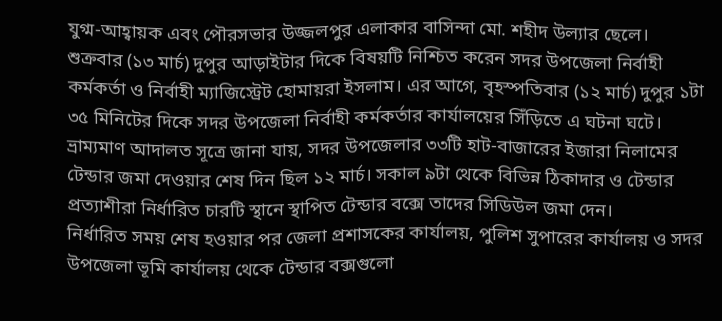যুগ্ম-আহ্বায়ক এবং পৌরসভার উজ্জলপুর এলাকার বাসিন্দা মো. শহীদ উল্যার ছেলে।
শুক্রবার (১৩ মার্চ) দুপুর আড়াইটার দিকে বিষয়টি নিশ্চিত করেন সদর উপজেলা নির্বাহী কর্মকর্তা ও নির্বাহী ম্যাজিস্ট্রেট হোমায়রা ইসলাম। এর আগে, বৃহস্পতিবার (১২ মার্চ) দুপুর ১টা ৩৫ মিনিটের দিকে সদর উপজেলা নির্বাহী কর্মকর্তার কার্যালয়ের সিঁড়িতে এ ঘটনা ঘটে।
ভ্রাম্যমাণ আদালত সূত্রে জানা যায়, সদর উপজেলার ৩৩টি হাট-বাজারের ইজারা নিলামের টেন্ডার জমা দেওয়ার শেষ দিন ছিল ১২ মার্চ। সকাল ৯টা থেকে বিভিন্ন ঠিকাদার ও টেন্ডার প্রত্যাশীরা নির্ধারিত চারটি স্থানে স্থাপিত টেন্ডার বক্সে তাদের সিডিউল জমা দেন।
নির্ধারিত সময় শেষ হওয়ার পর জেলা প্রশাসকের কার্যালয়, পুলিশ সুপারের কার্যালয় ও সদর উপজেলা ভূমি কার্যালয় থেকে টেন্ডার বক্সগুলো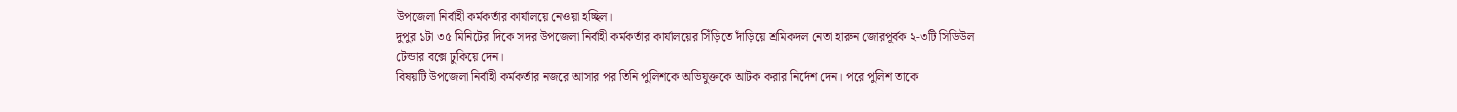উপজেলা নির্বাহী কর্মকর্তার কার্যালয়ে নেওয়া হচ্ছিল।
দুপুর ১টা ৩৫ মিনিটের দিকে সদর উপজেলা নির্বাহী কর্মকর্তার কার্যালয়ের সিঁড়িতে দাঁড়িয়ে শ্রমিকদল নেতা হারুন জোরপূর্বক ২-৩টি সিডিউল টেন্ডার বক্সে ঢুকিয়ে দেন।
বিষয়টি উপজেলা নির্বাহী কর্মকর্তার নজরে আসার পর তিনি পুলিশকে অভিযুক্তকে আটক করার নির্দেশ দেন। পরে পুলিশ তাকে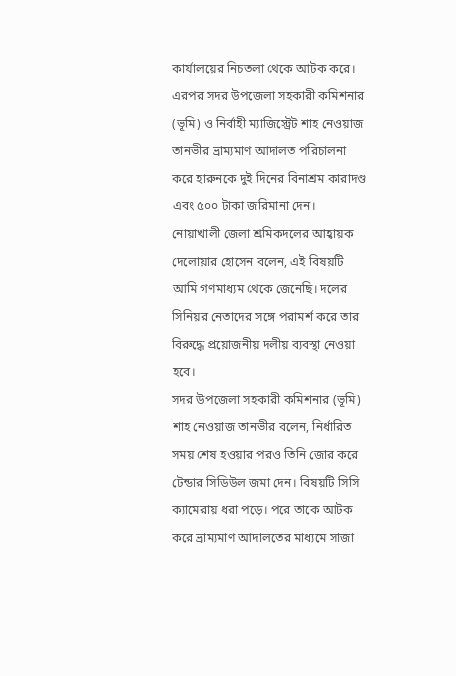কার্যালয়ের নিচতলা থেকে আটক করে।
এরপর সদর উপজেলা সহকারী কমিশনার (ভূমি) ও নির্বাহী ম্যাজিস্ট্রেট শাহ নেওয়াজ তানভীর ভ্রাম্যমাণ আদালত পরিচালনা করে হারুনকে দুই দিনের বিনাশ্রম কারাদণ্ড এবং ৫০০ টাকা জরিমানা দেন।
নোয়াখালী জেলা শ্রমিকদলের আহ্বায়ক দেলোয়ার হোসেন বলেন, এই বিষয়টি আমি গণমাধ্যম থেকে জেনেছি। দলের সিনিয়র নেতাদের সঙ্গে পরামর্শ করে তার বিরুদ্ধে প্রয়োজনীয় দলীয় ব্যবস্থা নেওয়া হবে।
সদর উপজেলা সহকারী কমিশনার (ভূমি) শাহ নেওয়াজ তানভীর বলেন, নির্ধারিত সময় শেষ হওয়ার পরও তিনি জোর করে টেন্ডার সিডিউল জমা দেন। বিষয়টি সিসি ক্যামেরায় ধরা পড়ে। পরে তাকে আটক করে ভ্রাম্যমাণ আদালতের মাধ্যমে সাজা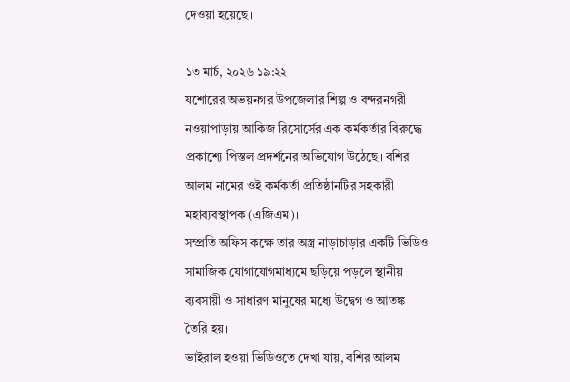দেওয়া হয়েছে।

১৩ মার্চ, ২০২৬ ১৯:২২
যশোরের অভয়নগর উপজেলার শিল্প ও বন্দরনগরী নওয়াপাড়ায় আকিজ রিসোর্সের এক কর্মকর্তার বিরুদ্ধে প্রকাশ্যে পিস্তল প্রদর্শনের অভিযোগ উঠেছে। বশির আলম নামের ওই কর্মকর্তা প্রতিষ্ঠানটির সহকারী মহাব্যবস্থাপক (এজিএম)।
সম্প্রতি অফিস কক্ষে তার অস্ত্র নাড়াচাড়ার একটি ভিডিও সামাজিক যোগাযোগমাধ্যমে ছড়িয়ে পড়লে স্থানীয় ব্যবসায়ী ও সাধারণ মানুষের মধ্যে উদ্বেগ ও আতঙ্ক তৈরি হয়।
ভাইরাল হওয়া ভিডিওতে দেখা যায়, বশির আলম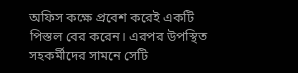অফিস কক্ষে প্রবেশ করেই একটি পিস্তল বের করেন। এরপর উপস্থিত সহকর্মীদের সামনে সেটি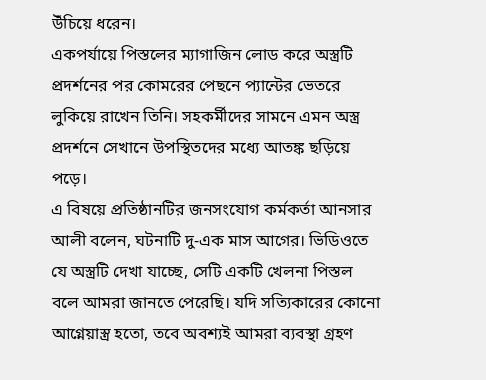উঁচিয়ে ধরেন।
একপর্যায়ে পিস্তলের ম্যাগাজিন লোড করে অস্ত্রটি প্রদর্শনের পর কোমরের পেছনে প্যান্টের ভেতরে লুকিয়ে রাখেন তিনি। সহকর্মীদের সামনে এমন অস্ত্র প্রদর্শনে সেখানে উপস্থিতদের মধ্যে আতঙ্ক ছড়িয়ে পড়ে।
এ বিষয়ে প্রতিষ্ঠানটির জনসংযোগ কর্মকর্তা আনসার আলী বলেন, ঘটনাটি দু-এক মাস আগের। ভিডিওতে যে অস্ত্রটি দেখা যাচ্ছে, সেটি একটি খেলনা পিস্তল বলে আমরা জানতে পেরেছি। যদি সত্যিকারের কোনো আগ্নেয়াস্ত্র হতো, তবে অবশ্যই আমরা ব্যবস্থা গ্রহণ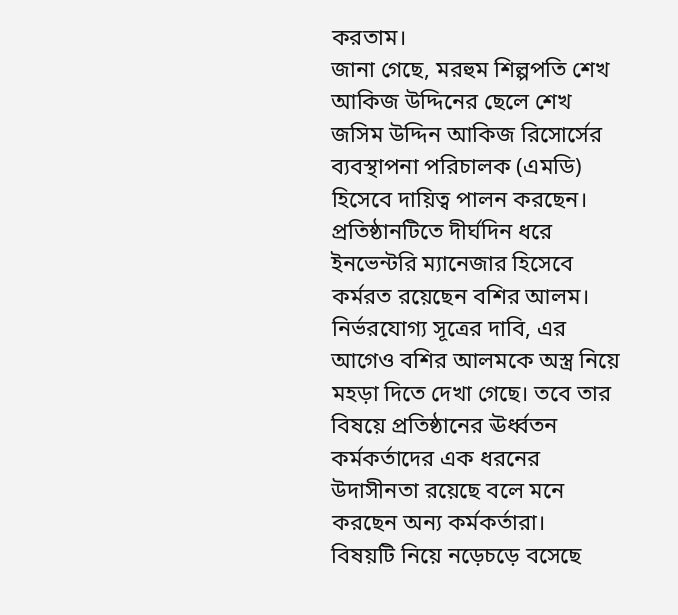করতাম।
জানা গেছে, মরহুম শিল্পপতি শেখ আকিজ উদ্দিনের ছেলে শেখ জসিম উদ্দিন আকিজ রিসোর্সের ব্যবস্থাপনা পরিচালক (এমডি) হিসেবে দায়িত্ব পালন করছেন। প্রতিষ্ঠানটিতে দীর্ঘদিন ধরে ইনভেন্টরি ম্যানেজার হিসেবে কর্মরত রয়েছেন বশির আলম।
নির্ভরযোগ্য সূত্রের দাবি, এর আগেও বশির আলমকে অস্ত্র নিয়ে মহড়া দিতে দেখা গেছে। তবে তার বিষয়ে প্রতিষ্ঠানের ঊর্ধ্বতন কর্মকর্তাদের এক ধরনের উদাসীনতা রয়েছে বলে মনে করছেন অন্য কর্মকর্তারা।
বিষয়টি নিয়ে নড়েচড়ে বসেছে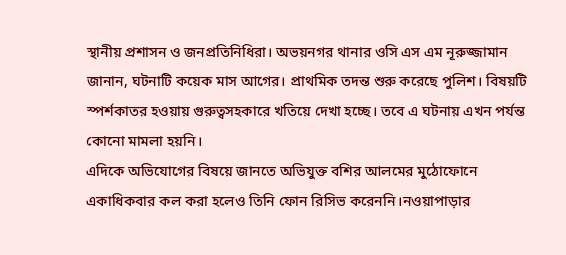স্থানীয় প্রশাসন ও জনপ্রতিনিধিরা। অভয়নগর থানার ওসি এস এম নূরুজ্জামান জানান, ঘটনাটি কয়েক মাস আগের। প্রাথমিক তদন্ত শুরু করেছে পুলিশ। বিষয়টি স্পর্শকাতর হওয়ায় গুরুত্বসহকারে খতিয়ে দেখা হচ্ছে। তবে এ ঘটনায় এখন পর্যন্ত কোনো মামলা হয়নি।
এদিকে অভিযোগের বিষয়ে জানতে অভিযুক্ত বশির আলমের মুঠোফোনে একাধিকবার কল করা হলেও তিনি ফোন রিসিভ করেননি।নওয়াপাড়ার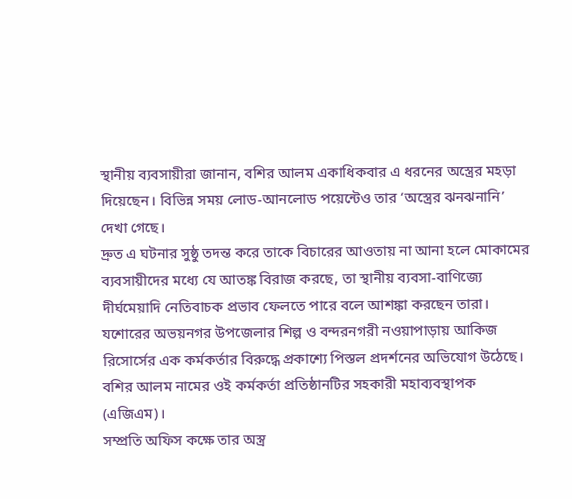স্থানীয় ব্যবসায়ীরা জানান, বশির আলম একাধিকবার এ ধরনের অস্ত্রের মহড়া দিয়েছেন। বিভিন্ন সময় লোড-আনলোড পয়েন্টেও তার ‘অস্ত্রের ঝনঝনানি’ দেখা গেছে।
দ্রুত এ ঘটনার সুষ্ঠু তদন্ত করে তাকে বিচারের আওতায় না আনা হলে মোকামের ব্যবসায়ীদের মধ্যে যে আতঙ্ক বিরাজ করছে, তা স্থানীয় ব্যবসা-বাণিজ্যে দীর্ঘমেয়াদি নেতিবাচক প্রভাব ফেলতে পারে বলে আশঙ্কা করছেন তারা।
যশোরের অভয়নগর উপজেলার শিল্প ও বন্দরনগরী নওয়াপাড়ায় আকিজ রিসোর্সের এক কর্মকর্তার বিরুদ্ধে প্রকাশ্যে পিস্তল প্রদর্শনের অভিযোগ উঠেছে। বশির আলম নামের ওই কর্মকর্তা প্রতিষ্ঠানটির সহকারী মহাব্যবস্থাপক (এজিএম)।
সম্প্রতি অফিস কক্ষে তার অস্ত্র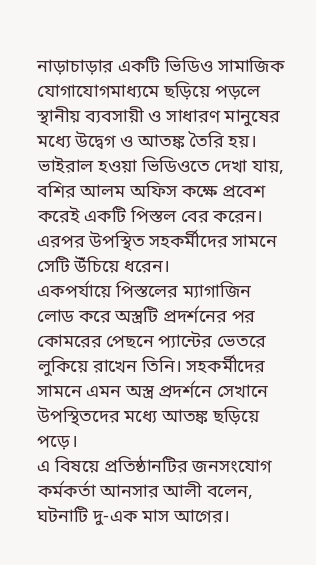নাড়াচাড়ার একটি ভিডিও সামাজিক যোগাযোগমাধ্যমে ছড়িয়ে পড়লে স্থানীয় ব্যবসায়ী ও সাধারণ মানুষের মধ্যে উদ্বেগ ও আতঙ্ক তৈরি হয়।
ভাইরাল হওয়া ভিডিওতে দেখা যায়, বশির আলম অফিস কক্ষে প্রবেশ করেই একটি পিস্তল বের করেন। এরপর উপস্থিত সহকর্মীদের সামনে সেটি উঁচিয়ে ধরেন।
একপর্যায়ে পিস্তলের ম্যাগাজিন লোড করে অস্ত্রটি প্রদর্শনের পর কোমরের পেছনে প্যান্টের ভেতরে লুকিয়ে রাখেন তিনি। সহকর্মীদের সামনে এমন অস্ত্র প্রদর্শনে সেখানে উপস্থিতদের মধ্যে আতঙ্ক ছড়িয়ে পড়ে।
এ বিষয়ে প্রতিষ্ঠানটির জনসংযোগ কর্মকর্তা আনসার আলী বলেন, ঘটনাটি দু-এক মাস আগের।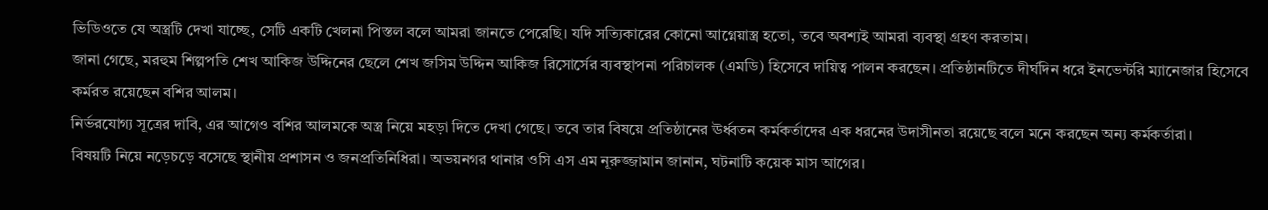ভিডিওতে যে অস্ত্রটি দেখা যাচ্ছে, সেটি একটি খেলনা পিস্তল বলে আমরা জানতে পেরেছি। যদি সত্যিকারের কোনো আগ্নেয়াস্ত্র হতো, তবে অবশ্যই আমরা ব্যবস্থা গ্রহণ করতাম।
জানা গেছে, মরহুম শিল্পপতি শেখ আকিজ উদ্দিনের ছেলে শেখ জসিম উদ্দিন আকিজ রিসোর্সের ব্যবস্থাপনা পরিচালক (এমডি) হিসেবে দায়িত্ব পালন করছেন। প্রতিষ্ঠানটিতে দীর্ঘদিন ধরে ইনভেন্টরি ম্যানেজার হিসেবে কর্মরত রয়েছেন বশির আলম।
নির্ভরযোগ্য সূত্রের দাবি, এর আগেও বশির আলমকে অস্ত্র নিয়ে মহড়া দিতে দেখা গেছে। তবে তার বিষয়ে প্রতিষ্ঠানের ঊর্ধ্বতন কর্মকর্তাদের এক ধরনের উদাসীনতা রয়েছে বলে মনে করছেন অন্য কর্মকর্তারা।
বিষয়টি নিয়ে নড়েচড়ে বসেছে স্থানীয় প্রশাসন ও জনপ্রতিনিধিরা। অভয়নগর থানার ওসি এস এম নূরুজ্জামান জানান, ঘটনাটি কয়েক মাস আগের।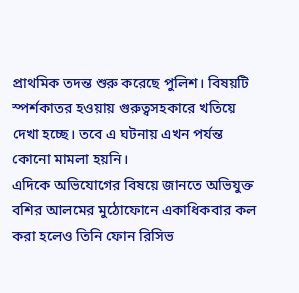প্রাথমিক তদন্ত শুরু করেছে পুলিশ। বিষয়টি স্পর্শকাতর হওয়ায় গুরুত্বসহকারে খতিয়ে দেখা হচ্ছে। তবে এ ঘটনায় এখন পর্যন্ত কোনো মামলা হয়নি।
এদিকে অভিযোগের বিষয়ে জানতে অভিযুক্ত বশির আলমের মুঠোফোনে একাধিকবার কল করা হলেও তিনি ফোন রিসিভ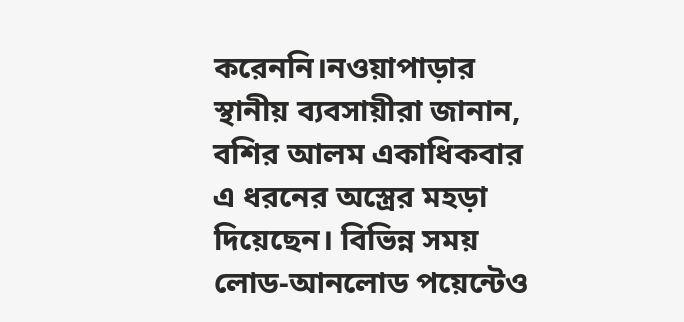করেননি।নওয়াপাড়ার স্থানীয় ব্যবসায়ীরা জানান, বশির আলম একাধিকবার এ ধরনের অস্ত্রের মহড়া দিয়েছেন। বিভিন্ন সময় লোড-আনলোড পয়েন্টেও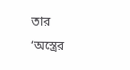তার ‘অস্ত্রের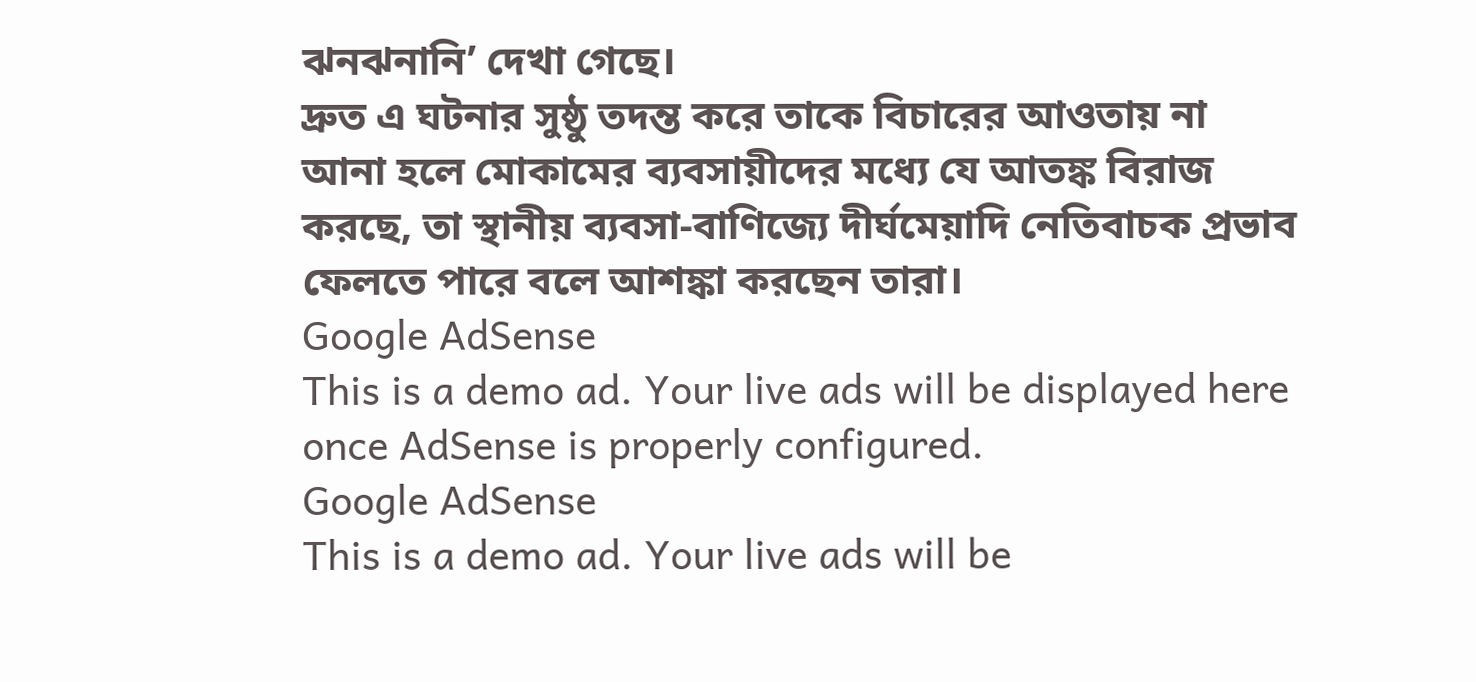ঝনঝনানি’ দেখা গেছে।
দ্রুত এ ঘটনার সুষ্ঠু তদন্ত করে তাকে বিচারের আওতায় না আনা হলে মোকামের ব্যবসায়ীদের মধ্যে যে আতঙ্ক বিরাজ করছে, তা স্থানীয় ব্যবসা-বাণিজ্যে দীর্ঘমেয়াদি নেতিবাচক প্রভাব ফেলতে পারে বলে আশঙ্কা করছেন তারা।
Google AdSense
This is a demo ad. Your live ads will be displayed here once AdSense is properly configured.
Google AdSense
This is a demo ad. Your live ads will be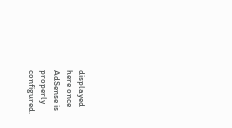displayed here once AdSense is properly configured.